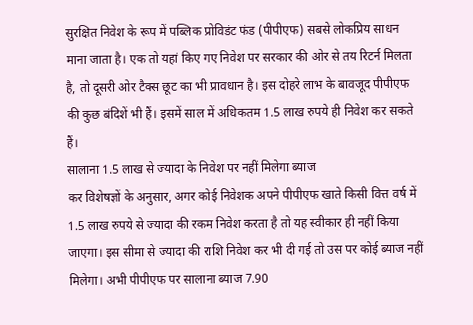सुरक्षित निवेश के रूप में पब्लिक प्रोविडंट फंड (पीपीएफ) सबसे लोकप्रिय साधन माना जाता है। एक तो यहां किए गए निवेश पर सरकार की ओर से तय रिटर्न मिलता है, तो दूसरी ओर टैक्स छूट का भी प्रावधान है। इस दोहरे लाभ के बावजूद पीपीएफ की कुछ बंदिशें भी हैं। इसमें साल में अधिकतम 1.5 लाख रुपये ही निवेश कर सकते हैं।
सालाना 1.5 लाख से ज्यादा के निवेश पर नहीं मिलेगा ब्याज
कर विशेषज्ञों के अनुसार, अगर कोई निवेशक अपने पीपीएफ खाते किसी वित्त वर्ष में 1.5 लाख रुपये से ज्यादा की रकम निवेश करता है तो यह स्वीकार ही नहीं किया जाएगा। इस सीमा से ज्यादा की राशि निवेश कर भी दी गई तो उस पर कोई ब्याज नहीं मिलेगा। अभी पीपीएफ पर सालाना ब्याज 7.90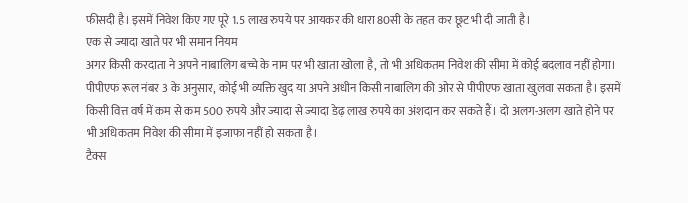फीसदी है। इसमें निवेश किए गए पूरे 1.5 लाख रुपये पर आयकर की धारा 80सी के तहत कर छूट भी दी जाती है।
एक से ज्यादा खाते पर भी समान नियम
अगर किसी करदाता ने अपने नाबालिग बच्चे के नाम पर भी खाता खोला है, तो भी अधिकतम निवेश की सीमा में कोई बदलाव नहीं होगा। पीपीएफ रूल नंबर 3 के अनुसार, कोई भी व्यक्ति खुद या अपने अधीन किसी नाबालिग की ओर से पीपीएफ खाता खुलवा सकता है। इसमें किसी वित्त वर्ष में कम से कम 500 रुपये और ज्यादा से ज्यादा डेढ़ लाख रुपये का अंशदान कर सकते हैं। दो अलग-अलग खाते होने पर भी अधिकतम निवेश की सीमा में इजाफा नहीं हो सकता है।
टैक्स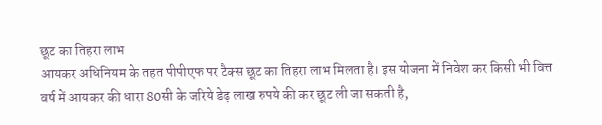छूट का तिहरा लाभ
आयकर अधिनियम के तहत पीपीएफ पर टैक्स छूट का तिहरा लाभ मिलता है। इस योजना में निवेश कर किसी भी वित्त वर्ष में आयकर की धारा 80सी के जरिये डेढ़ लाख रुपये की कर छूट ली जा सकती है,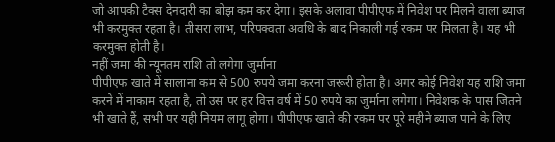जो आपकी टैक्स देनदारी का बोझ कम कर देगा। इसके अलावा पीपीएफ में निवेश पर मिलने वाला ब्याज भी करमुक्त रहता है। तीसरा लाभ, परिपक्वता अवधि के बाद निकाली गई रकम पर मिलता है। यह भी करमुक्त होती है।
नहीं जमा की न्यूनतम राशि तो लगेगा जुर्माना
पीपीएफ खाते में सालाना कम से 500 रुपये जमा करना जरूरी होता है। अगर कोई निवेश यह राशि जमा करने में नाकाम रहता है, तो उस पर हर वित्त वर्ष में 50 रुपये का जुर्माना लगेगा। निवेशक के पास जितने भी खाते हैं, सभी पर यही नियम लागू होगा। पीपीएफ खाते की रकम पर पूरे महीने ब्याज पाने के लिए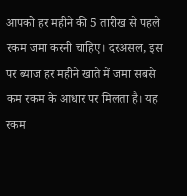आपको हर महीने की 5 तारीख से पहले रकम जमा करनी चाहिए। दरअसल, इस पर ब्याज हर महीने खाते में जमा सबसे कम रकम के आधार पर मिलता है। यह रकम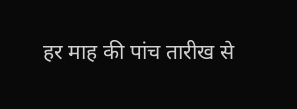हर माह की पांच तारीख से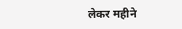लेकर महीने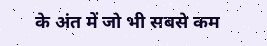के अंत में जो भी सबसे कम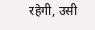रहेगी, उसी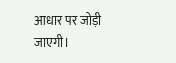आधार पर जोड़ी जाएगी।